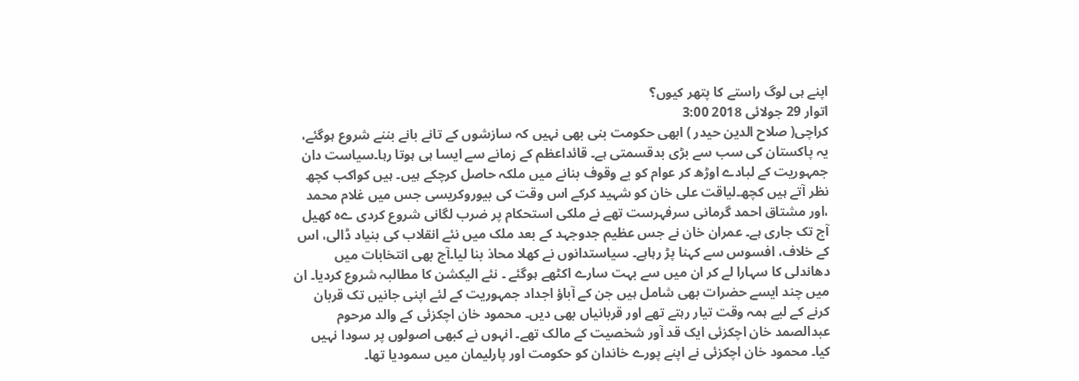اپنے ہی لوگ راستے کا پتھر کیوں؟
اتوار 29 جولائی 2018 3:00
کراچی( صلاح الدین حیدر ) ابھی حکومت بنی بھی نہیں کہ سازشوں کے تانے بانے بننے شروع ہوگئے، یہ پاکستان کی سب سے بڑی بدقسمتی ہے۔ قائداعظم کے زمانے سے ایسا ہی ہوتا رہا۔سیاست دان جمہوریت کے لبادے اوڑھ کر عوام کو بے وقوف بنانے میں ملکہ حاصل کرچکے ہیں۔ ہیں کواکب کچھ نظر آتے ہیں کچھ۔لیاقت علی خان کو شہید کرکے اس وقت کی بیوروکریسی جس میں غلام محمد ،اور مشتاق احمد گرمانی سرفہرست تھے نے ملکی استحکام پر ضرب لگانی شروع کردی ےہ کھیل آج تک جاری ہے۔ عمران خان نے جس عظیم جدوجہد کے بعد ملک میں نئے انقلاب کی بنیاد ڈالی، اس کے خلاف، افسوس سے کہنا پڑ رہاہے۔ سیاستدانوں نے کھلا محاذ بنا لیا۔آج بھی انتخابات میں دھاندلی کا سہارا لے کر ان میں سے بہت سارے اکٹھے ہوگئے ۔ نئے الیکشن کا مطالبہ شروع کردیا۔ ان میں چند ایسے حضرات بھی شامل ہیں جن کے آباؤ اجداد جمہوریت کے لئے اپنی جانیں تک قربان کرنے کے لیے ہمہ وقت تیار رہتے تھے اور قربانیاں بھی دیں۔ محمود خان اچکزئی کے والد مرحوم عبدالصمد خان اچکزئی ایک قد آور شخصیت کے مالک تھے۔ انہوں نے کبھی اصولوں پر سودا نہیں کیا۔ محمود خان اچکزئی نے اپنے پورے خاندان کو حکومت اور پارلیمان میں سمودیا تھا۔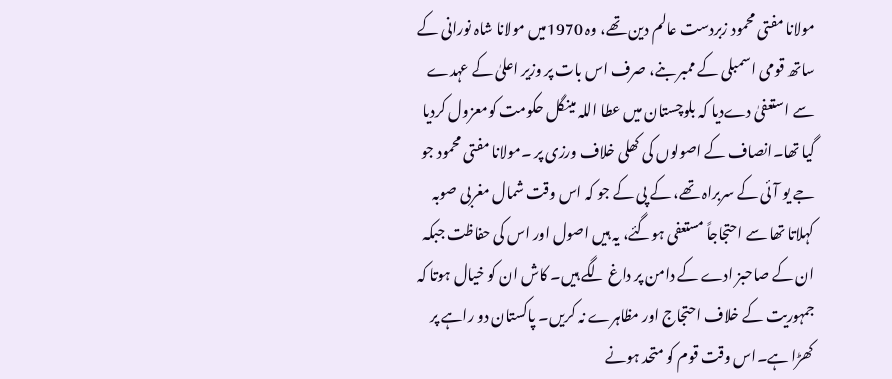مولانا مفتی محمود زبردست عالم دین تھے، وہ 1970میں مولانا شاہ نورانی کے ساتھ قومی اسمبلی کے ممبر بنے، صرف اس بات پر وزیر اعلیٰ کے عہدے سے استعفیٰ دےدیا کہ بلوچستان میں عطا اللہ مینگل حکومت کومعزول کردیا گیا تھا۔انصاف کے اصولوں کی کھلی خلاف ورزی پر ۔مولانا مفتی محمود جو جے یو آئی کے سربراہ تھے، کے پی کے جو کہ اس وقت شمال مغربی صوبہ کہلاتا تھا سے احتجاجاً مستعفی ہوگئے، یہ ہیں اصول اور اس کی حفاظت جبکہ ان کے صاحبز ادے کے دامن پر داغ لگے ہیں۔ کاش ان کو خیال ہوتا کہ جمہوریت کے خلاف احتجاج اور مظاہرے نہ کریں۔ پاکستان دو راہے پر کھڑا ہے۔اس وقت قوم کو متحد ہونے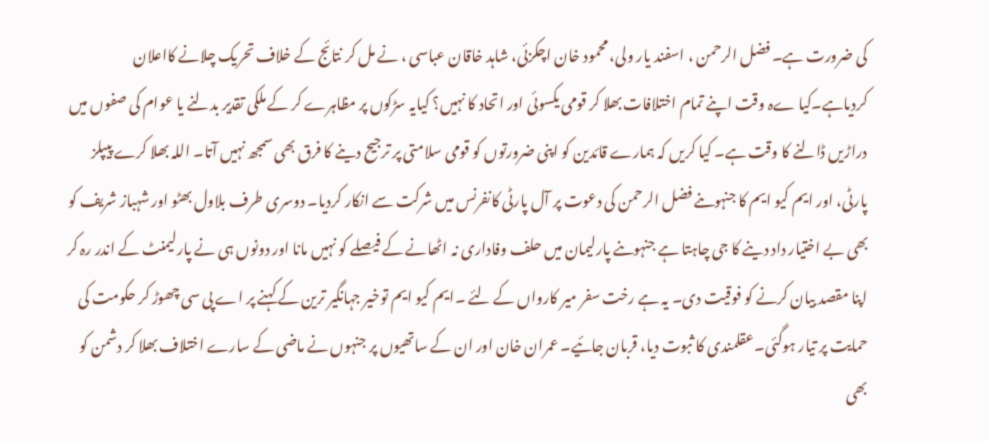کی ضرورت ہے۔ فضل الرحمن ، اسفند یار ولی، محمود خان اچکزئی، شاہد خاقان عباسی ، نے مل کر نتائج کے خلاف تحریک چلانے کااعلان کردیاہے۔کیا ےہ وقت اپنے تمام اختلافات بھلا کر قومی یکسوئی اور اتحاد کا نہیں؟ کیایہ سڑکوں پر مظاہرے کر کے ملکی تقدیر بدلنے یا عوام کی صفوں میں دراڑیں ڈالنے کا وقت ہے۔ کیا کریں کہ ہمارے قائدین کو اپنی ضرورتوں کو قومی سلامتی پر ترجیح دینے کا فرق بھی سمجھ نہیں آتا۔ اللہ بھلا کرے پیپلز پارٹی، اور ایم کیو ایم کا جنہوںنے فضل الرحمن کی دعوت پر آل پارٹی کانفرنس میں شرکت سے انکار کردیا۔ دوسری طرف بلاول بھٹو اور شہباز شریف کو بھی بے اختیار داد دینے کا جی چاہتا ہے جنہوںنے پارلیمان میں حلف وفاداری نہ اٹھانے کے فیصلے کو نہیں مانا اور دونوں ہی نے پارلیمنٹ کے اندر رہ کر اپنا مقصد بیان کرنے کو فوقیت دی۔ یہ ہے رخت سفر میر کارواں کے لئے ۔ایم کیو ایم توخیر جہانگیر ترین کے کہنے پر اے پی سی چھوڑ کر حکومت کی حمایت پر تیار ہوگئی۔عقلمندی کا ثبوت دیا، قربان جائیے۔ عمران خان اور ان کے ساتھیوں پر جنہوں نے ماضی کے سارے اختلاف بھلا کر دشمن کو بھی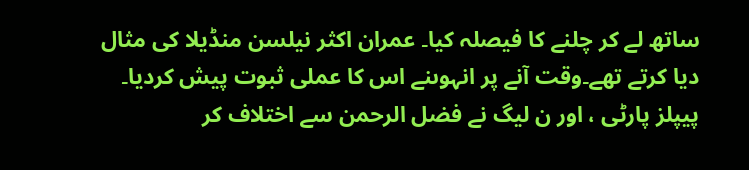ساتھ لے کر چلنے کا فیصلہ کیا۔ عمران اکثر نیلسن منڈیلا کی مثال دیا کرتے تھے۔وقت آنے پر انہوںنے اس کا عملی ثبوت پیش کردیا۔ پیپلز پارٹی ، اور ن لیگ نے فضل الرحمن سے اختلاف کر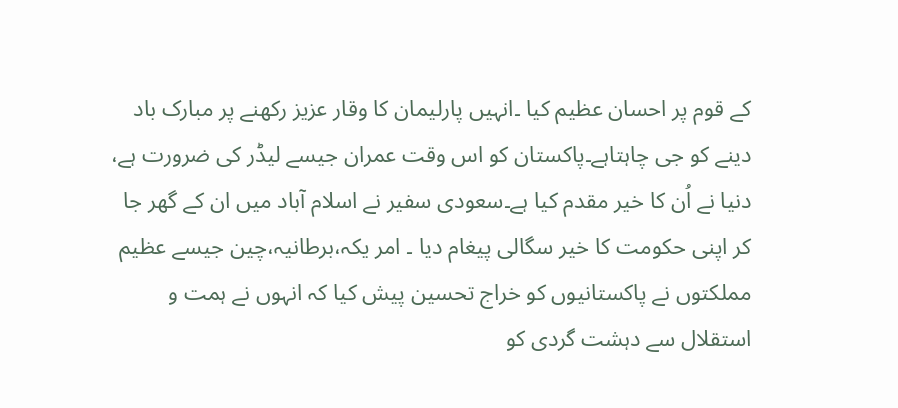کے قوم پر احسان عظیم کیا ۔انہیں پارلیمان کا وقار عزیز رکھنے پر مبارک باد دینے کو جی چاہتاہے۔پاکستان کو اس وقت عمران جیسے لیڈر کی ضرورت ہے، دنیا نے اُن کا خیر مقدم کیا ہے۔سعودی سفیر نے اسلام آباد میں ان کے گھر جا کر اپنی حکومت کا خیر سگالی پیغام دیا ۔ امر یکہ،برطانیہ،چین جیسے عظیم مملکتوں نے پاکستانیوں کو خراج تحسین پیش کیا کہ انہوں نے ہمت و استقلال سے دہشت گردی کو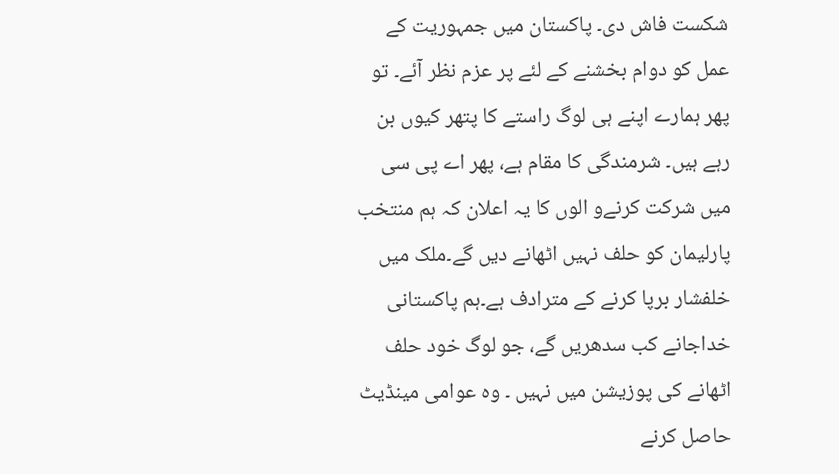شکست فاش دی۔ پاکستان میں جمہوریت کے عمل کو دوام بخشنے کے لئے پر عزم نظر آئے۔ تو پھر ہمارے اپنے ہی لوگ راستے کا پتھر کیوں بن رہے ہیں۔ شرمندگی کا مقام ہے، پھر اے پی سی میں شرکت کرنےو الوں کا یہ اعلان کہ ہم منتخب پارلیمان کو حلف نہیں اٹھانے دیں گے۔ملک میں خلفشار برپا کرنے کے مترادف ہے۔ہم پاکستانی خداجانے کب سدھریں گے، جو لوگ خود حلف اٹھانے کی پوزیشن میں نہیں ۔ وہ عوامی مینڈیٹ حاصل کرنے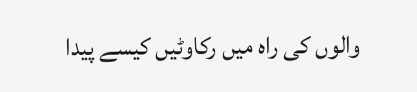والوں کی راہ میں رکاوٹیں کیسے پیدا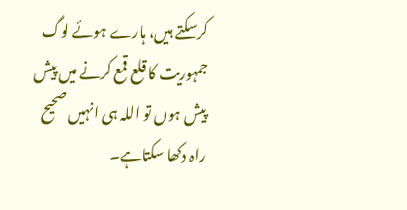کرسکتے ہیں، ہارے ہوئے لوگ جمہوریت کا قلع قمع کرنے میں پیش پیش ہوں تو اللہ ہی انہیں صحیح راہ دکھا سکتاہے۔